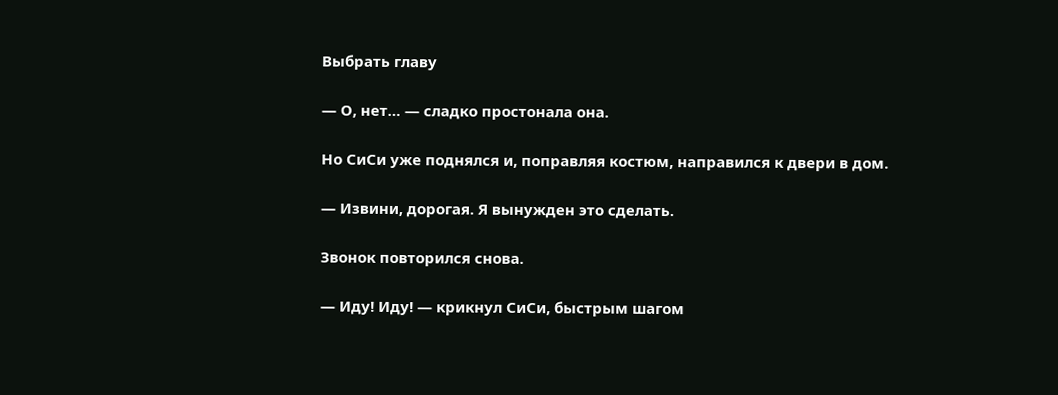Выбрать главу

— О, нет… — сладко простонала она.

Но СиСи уже поднялся и, поправляя костюм, направился к двери в дом.

— Извини, дорогая. Я вынужден это сделать.

Звонок повторился снова.

— Иду! Иду! — крикнул СиСи, быстрым шагом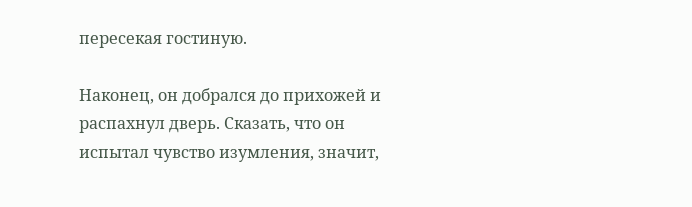пересекая гостиную.

Наконец, он добрался до прихожей и распахнул дверь. Сказать, что он испытал чувство изумления, значит,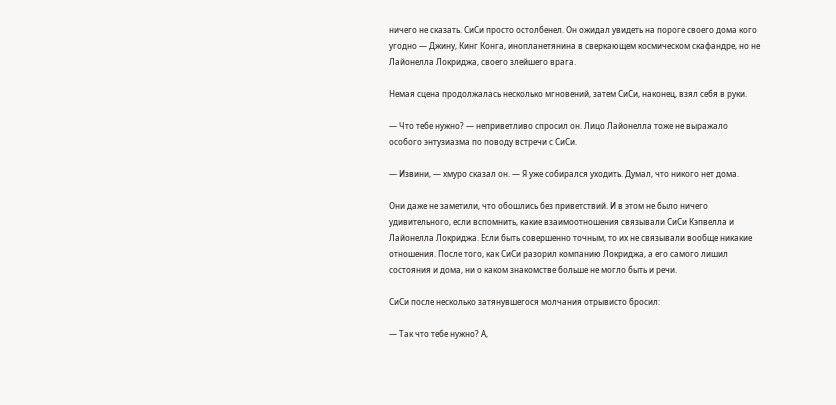ничего не сказать. СиСи просто остолбенел. Он ожидал увидеть на пороге своего дома кого угодно — Джину, Кинг Конга, инопланетянина в сверкающем космическом скафандре, но не Лайонелла Локриджа, своего злейшего врага.

Немая сцена продолжалась несколько мгновений, затем СиСи, наконец, взял себя в руки.

— Что тебе нужно? — неприветливо спросил он. Лицо Лайонелла тоже не выражало особого энтузиазма по поводу встречи с СиСи.

— Извини, — хмуро сказал он. — Я уже собирался уходить. Думал, что никого нет дома.

Они даже не заметили, что обошлись без приветствий. И в этом не было ничего удивительного, если вспомнить, какие взаимоотношения связывали СиСи Кэпвелла и Лайонелла Локриджа. Если быть совершенно точным, то их не связывали вообще никакие отношения. После того, как СиСи разорил компанию Локриджа, а его самого лишил состояния и дома, ни о каком знакомстве больше не могло быть и речи.

СиСи после несколько затянувшегося молчания отрывисто бросил:

— Так что тебе нужно? А,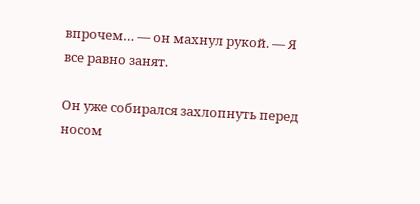впрочем… — он махнул рукой. — Я все равно занят.

Он уже собирался захлопнуть перед носом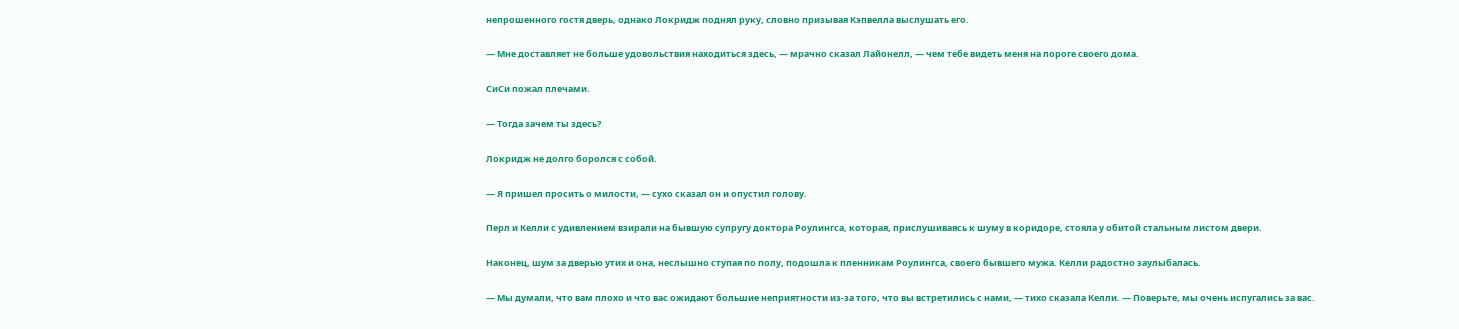непрошенного гостя дверь, однако Локридж поднял руку, словно призывая Кэпвелла выслушать его.

— Мне доставляет не больше удовольствия находиться здесь, — мрачно сказал Лайонелл, — чем тебе видеть меня на пороге своего дома.

СиСи пожал плечами.

— Тогда зачем ты здесь?

Локридж не долго боролся с собой.

— Я пришел просить о милости, — сухо сказал он и опустил голову.

Перл и Келли с удивлением взирали на бывшую супругу доктора Роулингса, которая, прислушиваясь к шуму в коридоре, стояла у обитой стальным листом двери.

Наконец, шум за дверью утих и она, неслышно ступая по полу, подошла к пленникам Роулингса, своего бывшего мужа. Келли радостно заулыбалась.

— Мы думали, что вам плохо и что вас ожидают большие неприятности из‑за того, что вы встретились с нами, — тихо сказала Келли. — Поверьте, мы очень испугались за вас.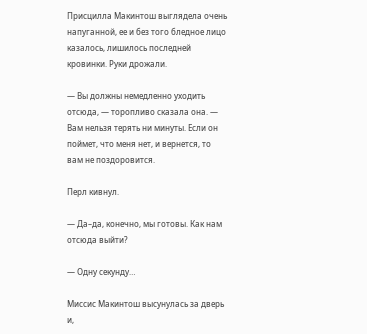Присцилла Макинтош выглядела очень напуганной, ее и без того бледное лицо казалось, лишилось последней кровинки. Руки дрожали.

— Вы должны немедленно уходить отсюда, — торопливо сказала она. — Вам нельзя терять ни минуты. Если он поймет, что меня нет, и вернется, то вам не поздоровится.

Перл кивнул.

— Да–да, конечно, мы готовы. Как нам отсюда выйти?

— Одну секунду…

Миссис Макинтош высунулась за дверь и,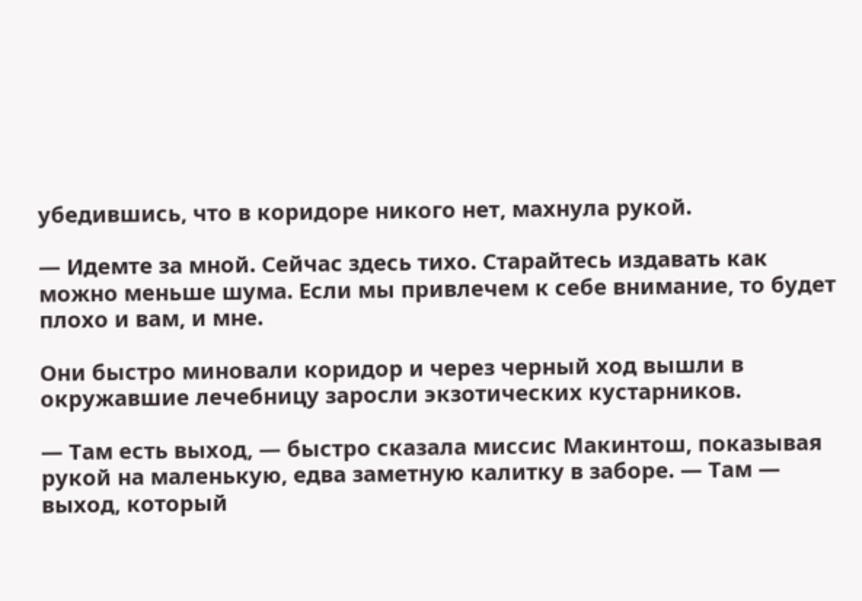убедившись, что в коридоре никого нет, махнула рукой.

— Идемте за мной. Сейчас здесь тихо. Старайтесь издавать как можно меньше шума. Если мы привлечем к себе внимание, то будет плохо и вам, и мне.

Они быстро миновали коридор и через черный ход вышли в окружавшие лечебницу заросли экзотических кустарников.

— Там есть выход, — быстро сказала миссис Макинтош, показывая рукой на маленькую, едва заметную калитку в заборе. — Там — выход, который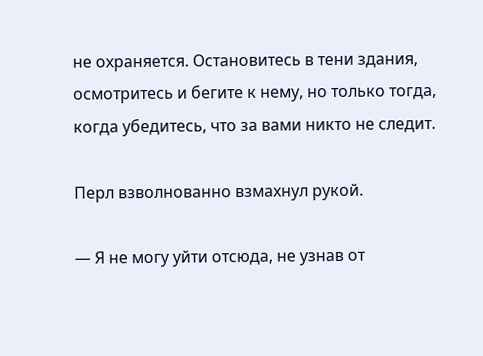не охраняется. Остановитесь в тени здания, осмотритесь и бегите к нему, но только тогда, когда убедитесь, что за вами никто не следит.

Перл взволнованно взмахнул рукой.

— Я не могу уйти отсюда, не узнав от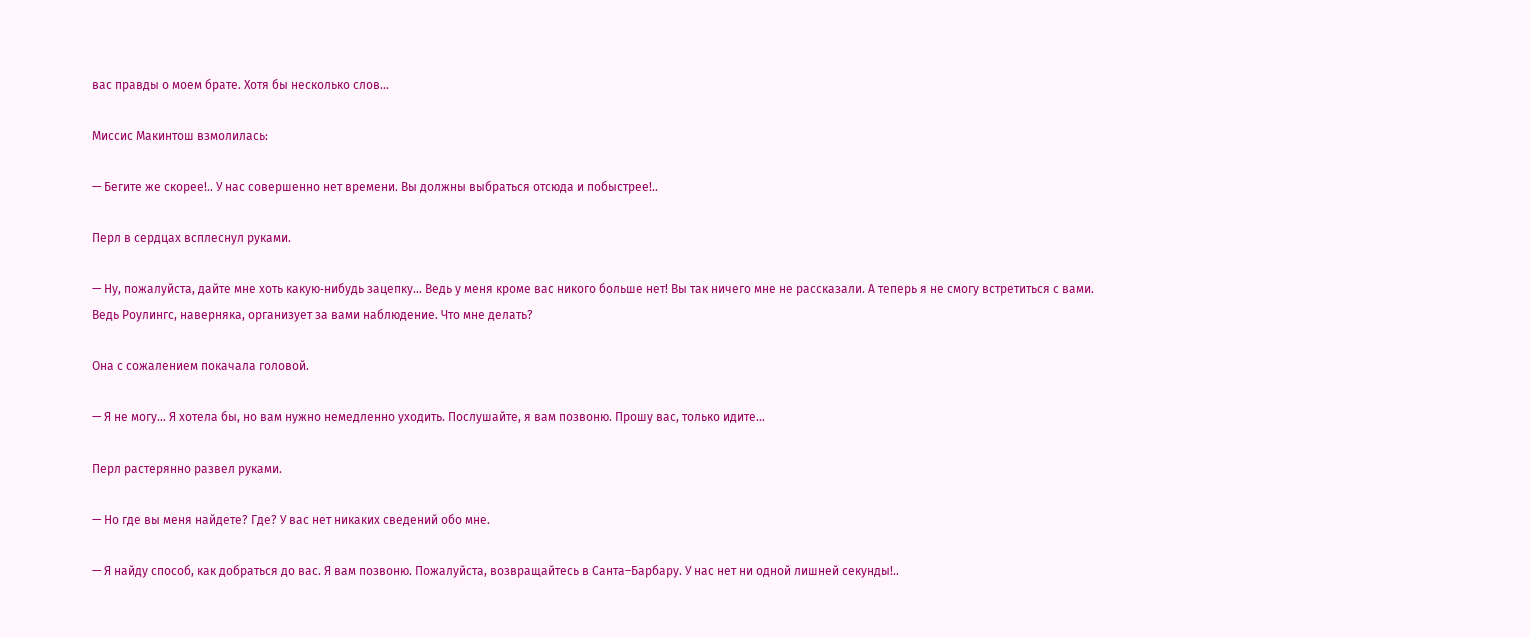вас правды о моем брате. Хотя бы несколько слов…

Миссис Макинтош взмолилась:

— Бегите же скорее!.. У нас совершенно нет времени. Вы должны выбраться отсюда и побыстрее!..

Перл в сердцах всплеснул руками.

— Ну, пожалуйста, дайте мне хоть какую‑нибудь зацепку… Ведь у меня кроме вас никого больше нет! Вы так ничего мне не рассказали. А теперь я не смогу встретиться с вами. Ведь Роулингс, наверняка, организует за вами наблюдение. Что мне делать?

Она с сожалением покачала головой.

— Я не могу… Я хотела бы, но вам нужно немедленно уходить. Послушайте, я вам позвоню. Прошу вас, только идите…

Перл растерянно развел руками.

— Но где вы меня найдете? Где? У вас нет никаких сведений обо мне.

— Я найду способ, как добраться до вас. Я вам позвоню. Пожалуйста, возвращайтесь в Санта–Барбару. У нас нет ни одной лишней секунды!..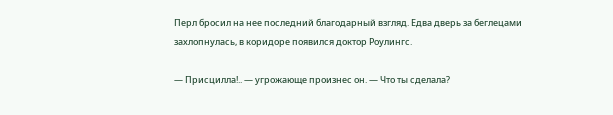Перл бросил на нее последний благодарный взгляд. Едва дверь за беглецами захлопнулась, в коридоре появился доктор Роулингс.

— Присцилла!.. — угрожающе произнес он. — Что ты сделала?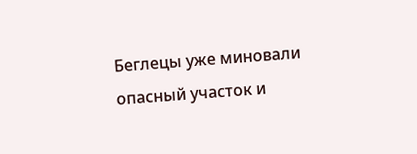Беглецы уже миновали опасный участок и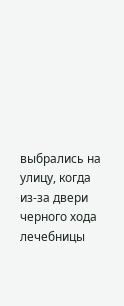выбрались на улицу, когда из‑за двери черного хода лечебницы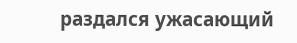раздался ужасающий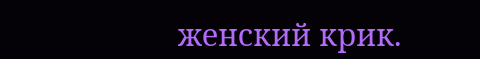женский крик.